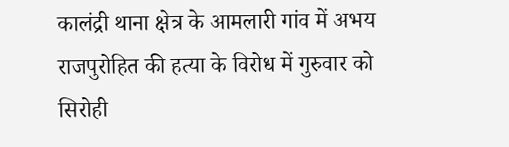कालंद्री थाना क्षेत्र के आमलारी गांव में अभय राजपुरोहित की हत्या के विरोध में गुरुवार को सिरोही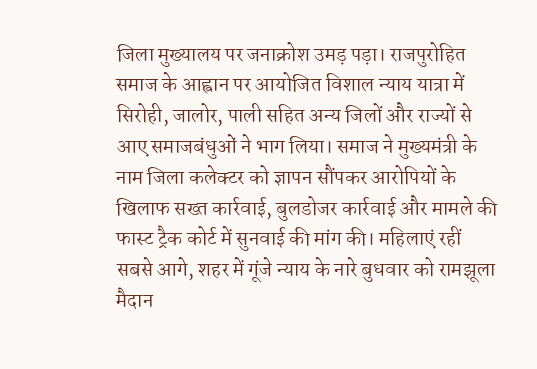जिला मुख्यालय पर जनाक्रोश उमड़ पड़ा। राजपुरोहित समाज के आह्वान पर आयोजित विशाल न्याय यात्रा में सिरोही, जालोर, पाली सहित अन्य जिलों और राज्यों से आए समाजबंधुओं ने भाग लिया। समाज ने मुख्यमंत्री के नाम जिला कलेक्टर को ज्ञापन सौंपकर आरोपियों के खिलाफ सख्त कार्रवाई, बुलडोजर कार्रवाई और मामले की फास्ट ट्रैक कोर्ट में सुनवाई की मांग की। महिलाएं रहीं सबसे आगे, शहर में गूंजे न्याय के नारे बुधवार को रामझूला मैदान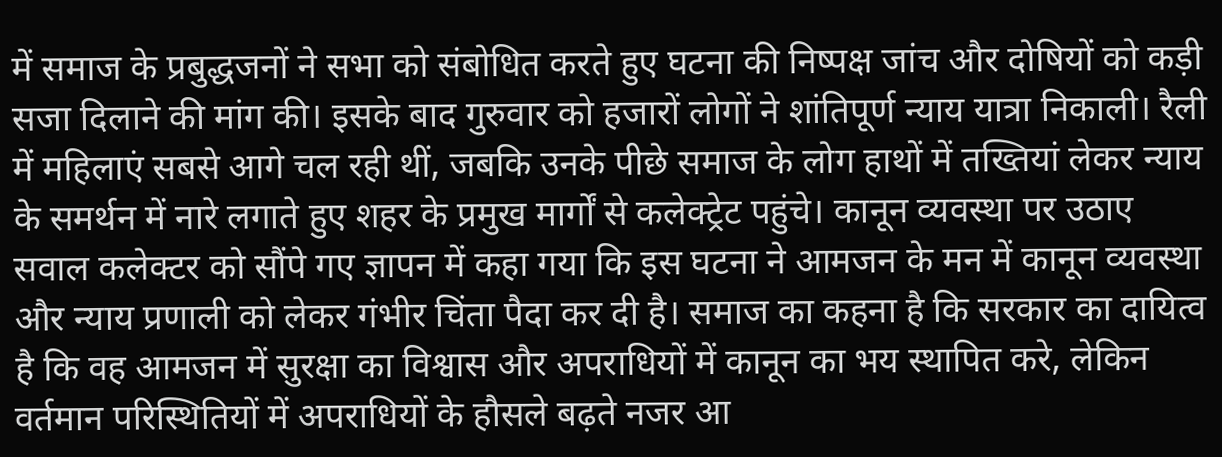में समाज के प्रबुद्धजनों ने सभा को संबोधित करते हुए घटना की निष्पक्ष जांच और दोषियों को कड़ी सजा दिलाने की मांग की। इसके बाद गुरुवार को हजारों लोगों ने शांतिपूर्ण न्याय यात्रा निकाली। रैली में महिलाएं सबसे आगे चल रही थीं, जबकि उनके पीछे समाज के लोग हाथों में तख्तियां लेकर न्याय के समर्थन में नारे लगाते हुए शहर के प्रमुख मार्गों से कलेक्ट्रेट पहुंचे। कानून व्यवस्था पर उठाए सवाल कलेक्टर को सौंपे गए ज्ञापन में कहा गया कि इस घटना ने आमजन के मन में कानून व्यवस्था और न्याय प्रणाली को लेकर गंभीर चिंता पैदा कर दी है। समाज का कहना है कि सरकार का दायित्व है कि वह आमजन में सुरक्षा का विश्वास और अपराधियों में कानून का भय स्थापित करे, लेकिन वर्तमान परिस्थितियों में अपराधियों के हौसले बढ़ते नजर आ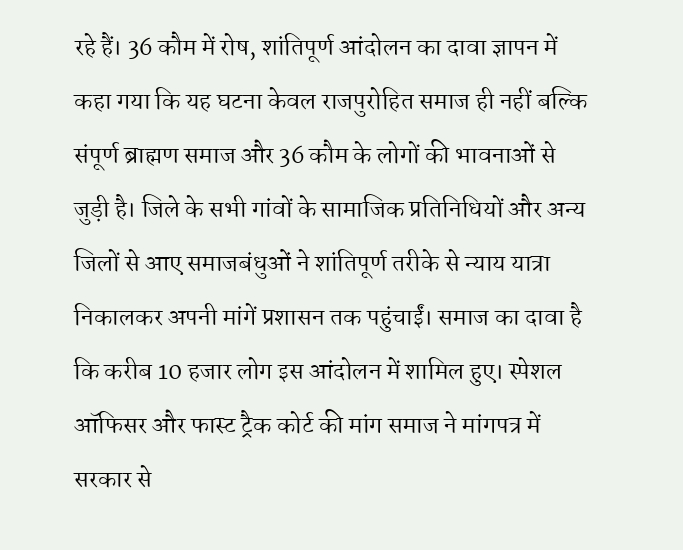रहे हैं। 36 कौम में रोष, शांतिपूर्ण आंदोलन का दावा ज्ञापन में कहा गया कि यह घटना केवल राजपुरोहित समाज ही नहीं बल्कि संपूर्ण ब्राह्मण समाज और 36 कौम के लोगों की भावनाओं से जुड़ी है। जिले के सभी गांवों के सामाजिक प्रतिनिधियों और अन्य जिलों से आए समाजबंधुओं ने शांतिपूर्ण तरीके से न्याय यात्रा निकालकर अपनी मांगें प्रशासन तक पहुंचाईं। समाज का दावा है कि करीब 10 हजार लोग इस आंदोलन में शामिल हुए। स्पेशल ऑफिसर और फास्ट ट्रैक कोर्ट की मांग समाज ने मांगपत्र में सरकार से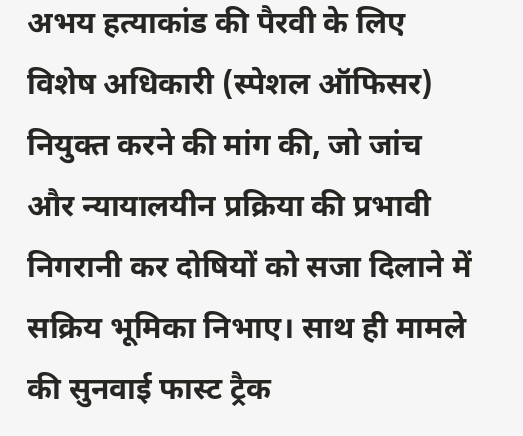अभय हत्याकांड की पैरवी के लिए विशेष अधिकारी (स्पेशल ऑफिसर) नियुक्त करने की मांग की, जो जांच और न्यायालयीन प्रक्रिया की प्रभावी निगरानी कर दोषियों को सजा दिलाने में सक्रिय भूमिका निभाए। साथ ही मामले की सुनवाई फास्ट ट्रैक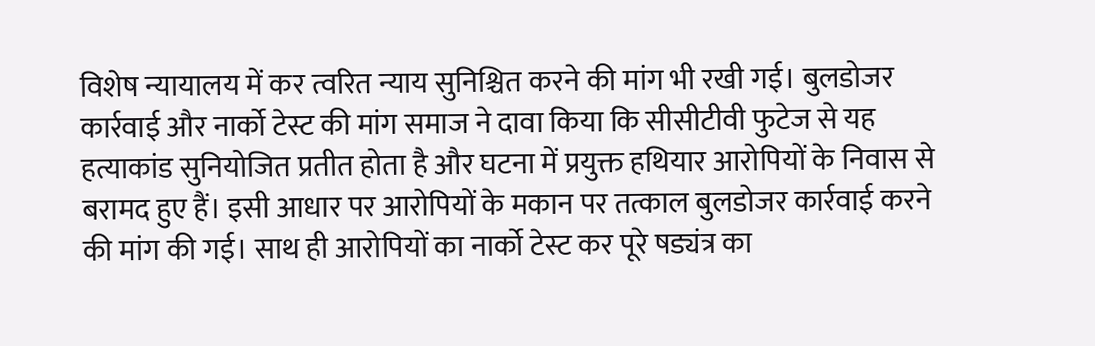विशेष न्यायालय में कर त्वरित न्याय सुनिश्चित करने की मांग भी रखी गई। बुलडोजर कार्रवाई और नार्को टेस्ट की मांग समाज ने दावा किया कि सीसीटीवी फुटेज से यह हत्याकांड सुनियोजित प्रतीत होता है और घटना में प्रयुक्त हथियार आरोपियों के निवास से बरामद हुए हैं। इसी आधार पर आरोपियों के मकान पर तत्काल बुलडोजर कार्रवाई करने की मांग की गई। साथ ही आरोपियों का नार्को टेस्ट कर पूरे षड्यंत्र का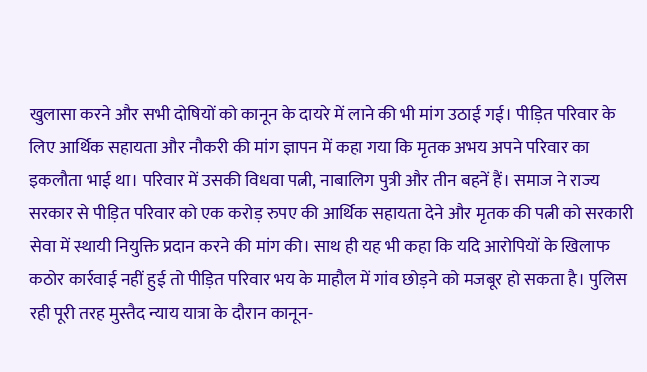खुलासा करने और सभी दोषियों को कानून के दायरे में लाने की भी मांग उठाई गई। पीड़ित परिवार के लिए आर्थिक सहायता और नौकरी की मांग ज्ञापन में कहा गया कि मृतक अभय अपने परिवार का इकलौता भाई था। परिवार में उसकी विधवा पत्नी, नाबालिग पुत्री और तीन बहनें हैं। समाज ने राज्य सरकार से पीड़ित परिवार को एक करोड़ रुपए की आर्थिक सहायता देने और मृतक की पत्नी को सरकारी सेवा में स्थायी नियुक्ति प्रदान करने की मांग की। साथ ही यह भी कहा कि यदि आरोपियों के खिलाफ कठोर कार्रवाई नहीं हुई तो पीड़ित परिवार भय के माहौल में गांव छोड़ने को मजबूर हो सकता है। पुलिस रही पूरी तरह मुस्तैद न्याय यात्रा के दौरान कानून-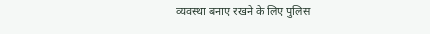व्यवस्था बनाए रखने के लिए पुलिस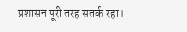प्रशासन पूरी तरह सतर्क रहा।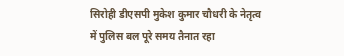सिरोही डीएसपी मुकेश कुमार चौधरी के नेतृत्व में पुलिस बल पूरे समय तैनात रहा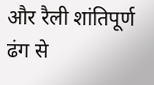और रैली शांतिपूर्ण ढंग से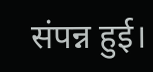संपन्न हुई।